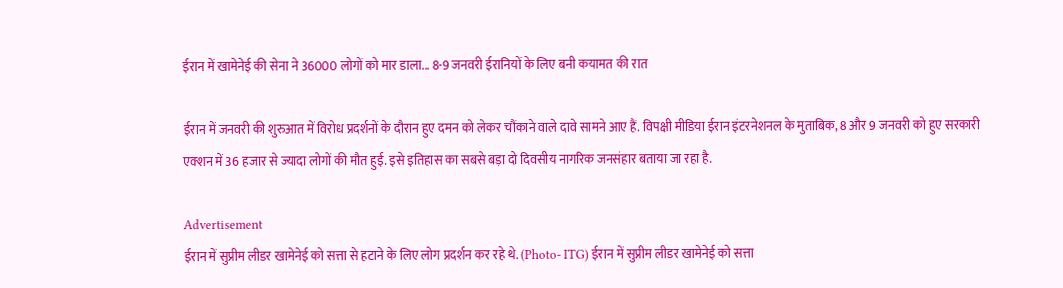ईरान में खामेनेई की सेना ने 36000 लोगों को मार डाला... 8-9 जनवरी ईरानियों के लिए बनी कयामत की रात

ईरान में जनवरी की शुरुआत में विरोध प्रदर्शनों के दौरान हुए दमन को लेकर चौंकाने वाले दावे सामने आए हैं. विपक्षी मीडिया ईरान इंटरनेशनल के मुताबिक, 8 और 9 जनवरी को हुए सरकारी एक्शन में 36 हजार से ज्यादा लोगों की मौत हुई. इसे इतिहास का सबसे बड़ा दो दिवसीय नागरिक जनसंहार बताया जा रहा है.

Advertisement
ईरान में सुप्रीम लीडर खामेनेई को सत्ता से हटाने के लिए लोग प्रदर्शन कर रहे थे. (Photo- ITG) ईरान में सुप्रीम लीडर खामेनेई को सत्ता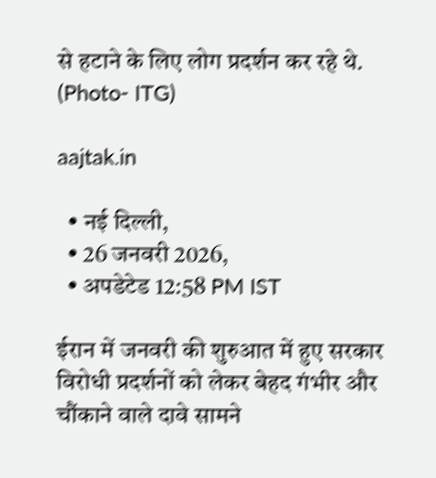से हटाने के लिए लोग प्रदर्शन कर रहे थे. (Photo- ITG)

aajtak.in

  • नई दिल्ली,
  • 26 जनवरी 2026,
  • अपडेटेड 12:58 PM IST

ईरान में जनवरी की शुरुआत में हुए सरकार विरोधी प्रदर्शनों को लेकर बेहद गंभीर और चौंकाने वाले दावे सामने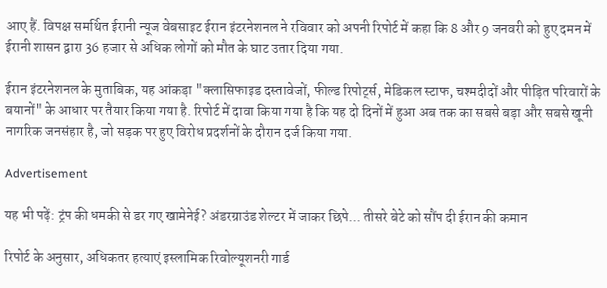आए हैं. विपक्ष समर्थित ईरानी न्यूज वेबसाइट ईरान इंटरनेशनल ने रविवार को अपनी रिपोर्ट में कहा कि 8 और 9 जनवरी को हुए दमन में ईरानी शासन द्वारा 36 हजार से अधिक लोगों को मौत के घाट उतार दिया गया.

ईरान इंटरनेशनल के मुताबिक, यह आंकड़ा "क्लासिफाइड दस्तावेजों, फील्ड रिपोर्ट्स, मेडिकल स्टाफ, चश्मदीदों और पीड़ित परिवारों के बयानों" के आधार पर तैयार किया गया है. रिपोर्ट में दावा किया गया है कि यह दो दिनों में हुआ अब तक का सबसे बड़ा और सबसे खूनी नागरिक जनसंहार है, जो सड़क पर हुए विरोध प्रदर्शनों के दौरान दर्ज किया गया.

Advertisement

यह भी पढ़ें: ट्रंप की धमकी से डर गए खामेनेई? अंडरग्राउंड शेल्टर में जाकर छिपे... तीसरे बेटे को सौंप दी ईरान की कमान

रिपोर्ट के अनुसार, अधिकतर हत्याएं इस्लामिक रिवोल्यूशनरी गार्ड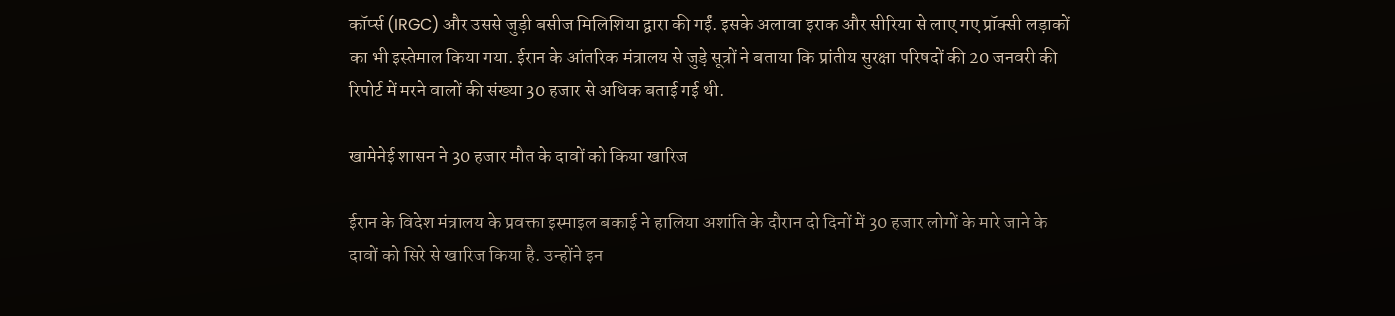कॉर्प्स (IRGC) और उससे जुड़ी बसीज मिलिशिया द्वारा की गईं. इसके अलावा इराक और सीरिया से लाए गए प्रॉक्सी लड़ाकों का भी इस्तेमाल किया गया. ईरान के आंतरिक मंत्रालय से जुड़े सूत्रों ने बताया कि प्रांतीय सुरक्षा परिषदों की 20 जनवरी की रिपोर्ट में मरने वालों की संख्या 30 हजार से अधिक बताई गई थी.

खामेनेई शासन ने 30 हजार मौत के दावों को किया खारिज

ईरान के विदेश मंत्रालय के प्रवक्ता इस्माइल बकाई ने हालिया अशांति के दौरान दो दिनों में 30 हजार लोगों के मारे जाने के दावों को सिरे से खारिज किया है. उन्होंने इन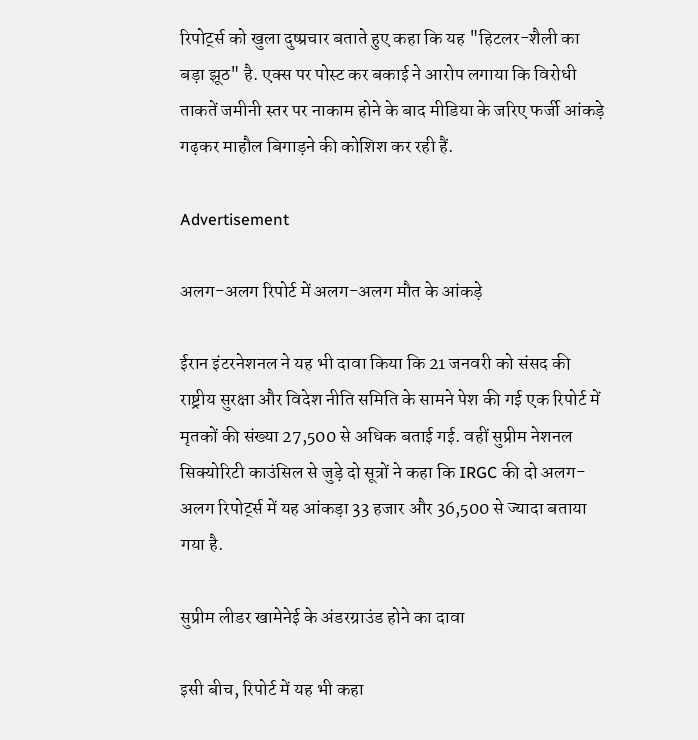रिपोर्ट्स को खुला दुष्प्रचार बताते हुए कहा कि यह "हिटलर-शैली का बड़ा झूठ" है. एक्स पर पोस्ट कर बकाई ने आरोप लगाया कि विरोधी ताकतें जमीनी स्तर पर नाकाम होने के बाद मीडिया के जरिए फर्जी आंकड़े गढ़कर माहौल बिगाड़ने की कोशिश कर रही हैं.

Advertisement

अलग-अलग रिपोर्ट में अलग-अलग मौत के आंकड़े

ईरान इंटरनेशनल ने यह भी दावा किया कि 21 जनवरी को संसद की राष्ट्रीय सुरक्षा और विदेश नीति समिति के सामने पेश की गई एक रिपोर्ट में मृतकों की संख्या 27,500 से अधिक बताई गई. वहीं सुप्रीम नेशनल सिक्योरिटी काउंसिल से जुड़े दो सूत्रों ने कहा कि IRGC की दो अलग-अलग रिपोर्ट्स में यह आंकड़ा 33 हजार और 36,500 से ज्यादा बताया गया है.

सुप्रीम लीडर खामेनेई के अंडरग्राउंड होने का दावा

इसी बीच, रिपोर्ट में यह भी कहा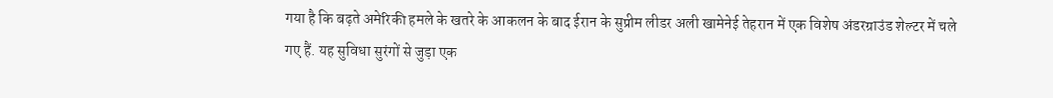गया है कि बढ़ते अमेरिकी हमले के खतरे के आकलन के बाद ईरान के सुप्रीम लीडर अली खामेनेई तेहरान में एक विशेष अंडरग्राउंड शेल्टर में चले गए हैं. यह सुविधा सुरंगों से जुड़ा एक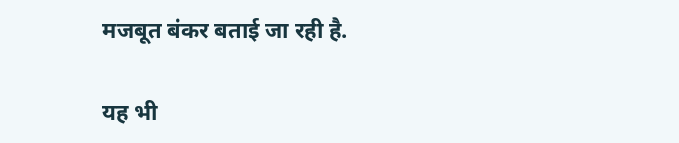मजबूत बंकर बताई जा रही है.

यह भी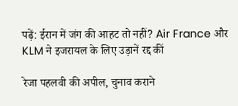पढ़ें: ईरान में जंग की आहट तो नहीं? Air France और KLM ने इजरायल के लिए उड़ानें रद्द कीं

रेजा पहलवी की अपील, चुनाव कराने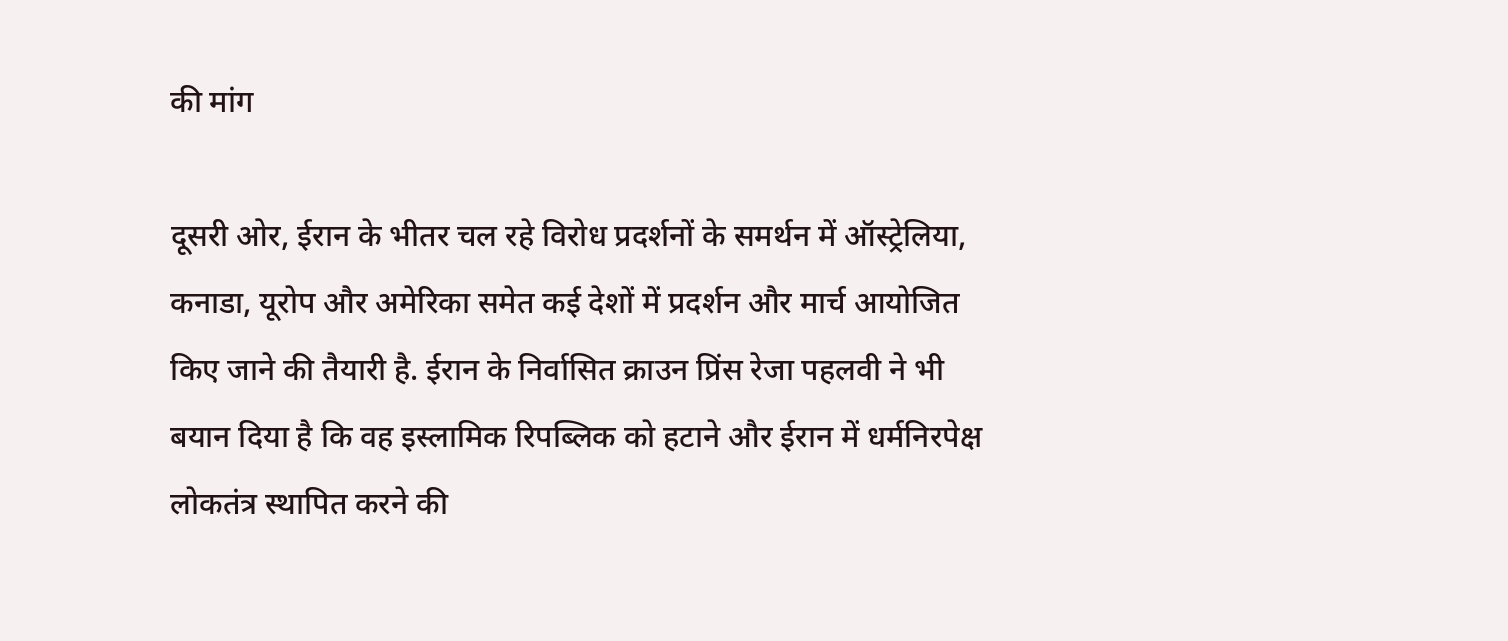की मांग

दूसरी ओर, ईरान के भीतर चल रहे विरोध प्रदर्शनों के समर्थन में ऑस्ट्रेलिया, कनाडा, यूरोप और अमेरिका समेत कई देशों में प्रदर्शन और मार्च आयोजित किए जाने की तैयारी है. ईरान के निर्वासित क्राउन प्रिंस रेजा पहलवी ने भी बयान दिया है कि वह इस्लामिक रिपब्लिक को हटाने और ईरान में धर्मनिरपेक्ष लोकतंत्र स्थापित करने की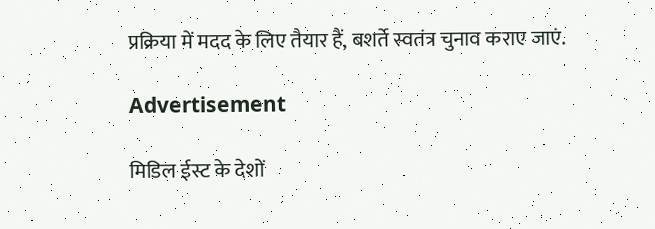प्रक्रिया में मदद के लिए तैयार हैं, बशर्ते स्वतंत्र चुनाव कराए जाएं.

Advertisement

मिडिल ईस्ट के देशों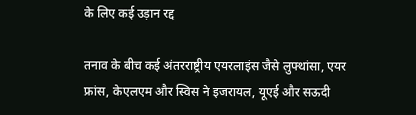के लिए कई उड़ान रद्द

तनाव के बीच कई अंतरराष्ट्रीय एयरलाइंस जैसे लुफ्थांसा, एयर फ्रांस, केएलएम और स्विस ने इजरायल, यूएई और सऊदी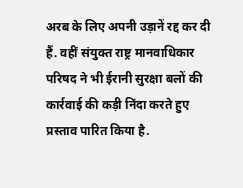अरब के लिए अपनी उड़ानें रद्द कर दी हैं. वहीं संयुक्त राष्ट्र मानवाधिकार परिषद ने भी ईरानी सुरक्षा बलों की कार्रवाई की कड़ी निंदा करते हुए प्रस्ताव पारित किया है.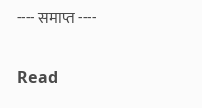---- समाप्त ----

Read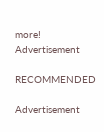more!
Advertisement

RECOMMENDED

Advertisement